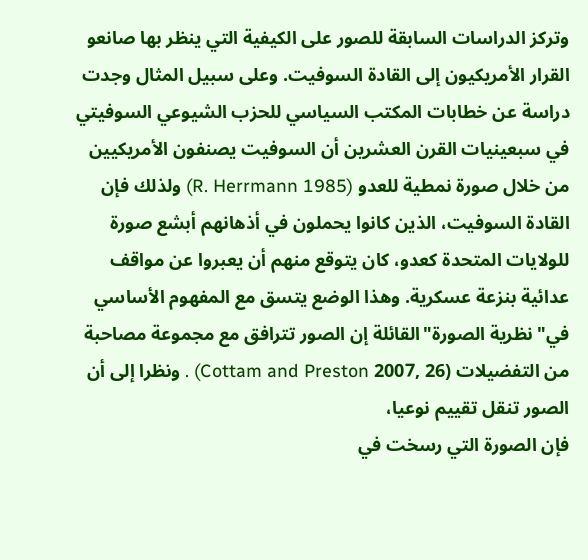وتركز الدراسات السابقة للصور على الكيفية التي ينظر بها صانعو القرار الأمريكيون إلى القادة السوفيت. وعلى سبيل المثال وجدت دراسة عن خطابات المكتب السياسي للحزب الشيوعي السوفيتي في سبعينيات القرن العشرين أن السوفيت يصنفون الأمريكيين من خلال صورة نمطية للعدو (R. Herrmann 1985) ولذلك فإن القادة السوفيت، الذين كانوا يحملون في أذهانهم أبشع صورة للولايات المتحدة كعدو، كان يتوقع منهم أن يعبروا عن مواقف عدائية بنزعة عسكرية. وهذا الوضع يتسق مع المفهوم الأساسي في"نظرية الصورة"القائلة إن الصور تترافق مع مجموعة مصاحبة من التفضيلات (26 ,2007 Cottam and Preston) . ونظرا إلى أن الصور تنقل تقييم نوعيا،
فإن الصورة التي رسخت في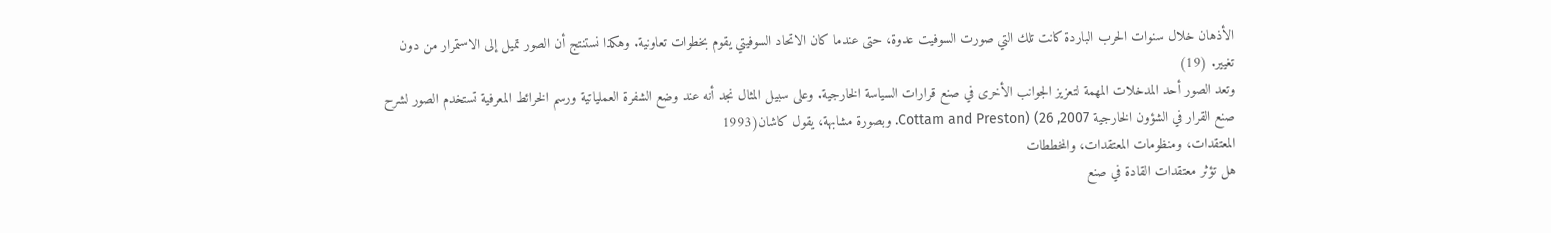الأذهان خلال سنوات الحرب الباردة كانت تلك التي صورت السوفيت عدوة، حتى عندما كان الاتحاد السوفيتي يقوم بخطوات تعاونية. وهكذا نستنتج أن الصور تميل إلى الاستمرار من دون تغيير. (19)
وتعد الصور أحد المدخلات المهمة لتعزيز الجوانب الأخرى في صنع قرارات السياسة الخارجية. وعلى سبيل المثال نجد أنه عند وضع الشفرة العملياتية ورسم الخرائط المعرفية تستخدم الصور لشرح صنع القرار في الشؤون الخارجية Cottam and Preston) (26 ,2007. وبصورة مشابهة، يقول کاشان(1993
المعتقدات، ومنظومات المعتقدات، والمخططات
هل تؤثر معتقدات القادة في صنع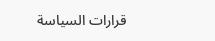قرارات السياسة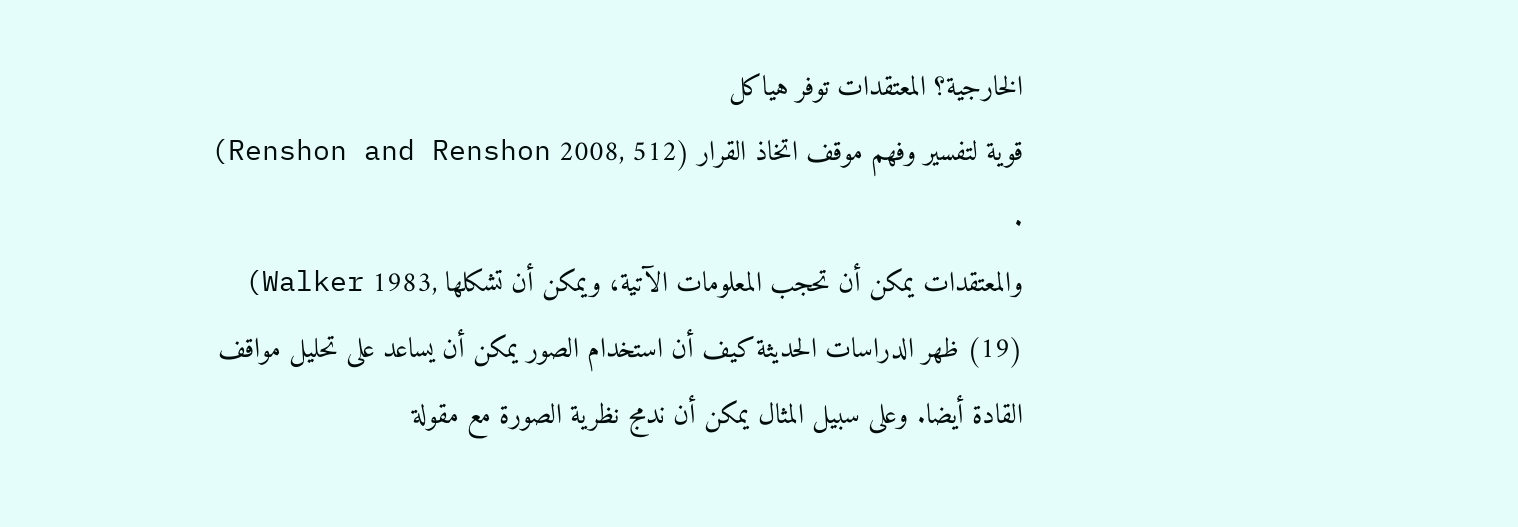الخارجية؟ المعتقدات توفر هياكل
قوية لتفسير وفهم موقف اتخاذ القرار (512 ,2008 Renshon and Renshon) .
والمعتقدات يمكن أن تحجب المعلومات الآتية، ويمكن أن تشكلها ,1983 Walker)
(19) ظهر الدراسات الحديثة كيف أن استخدام الصور يمكن أن يساعد على تحليل مواقف القادة أيضا. وعلى سبيل المثال يمكن أن ندمج نظرية الصورة مع مقولة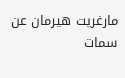مارغريت هيرمان عن سمات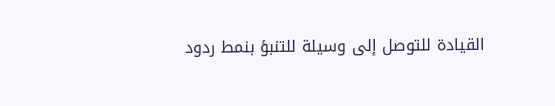القيادة للتوصل إلى وسيلة للتنبؤ بنمط ردود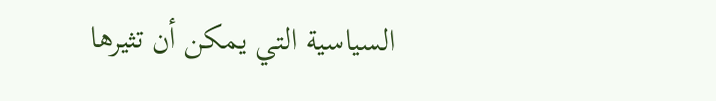السياسية التي يمكن أن تثيرها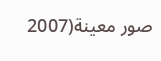صور معينة(2007